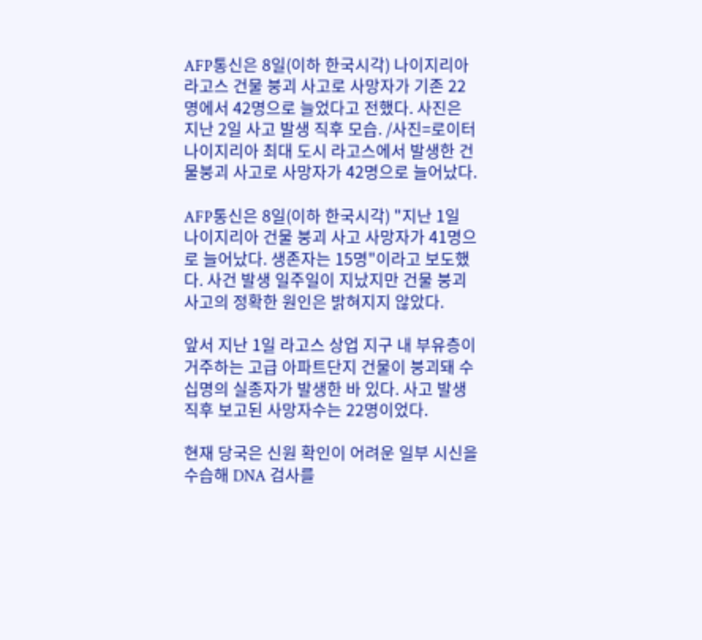AFP통신은 8일(이하 한국시각) 나이지리아 라고스 건물 붕괴 사고로 사망자가 기존 22명에서 42명으로 늘었다고 전했다. 사진은 지난 2일 사고 발생 직후 모습. /사진=로이터
나이지리아 최대 도시 라고스에서 발생한 건물붕괴 사고로 사망자가 42명으로 늘어났다.

AFP통신은 8일(이하 한국시각) "지난 1일 나이지리아 건물 붕괴 사고 사망자가 41명으로 늘어났다. 생존자는 15명"이라고 보도했다. 사건 발생 일주일이 지났지만 건물 붕괴사고의 정확한 원인은 밝혀지지 않았다.

앞서 지난 1일 라고스 상업 지구 내 부유층이 거주하는 고급 아파트단지 건물이 붕괴돼 수십명의 실종자가 발생한 바 있다. 사고 발생 직후 보고된 사망자수는 22명이었다.

현재 당국은 신원 확인이 어려운 일부 시신을 수습해 DNA 검사를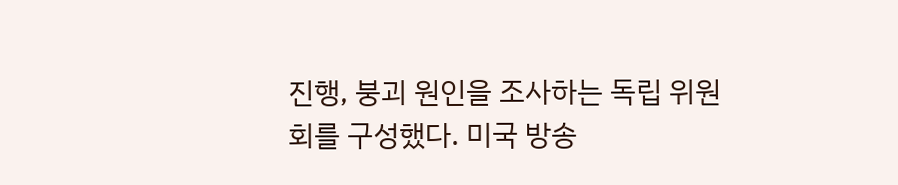진행, 붕괴 원인을 조사하는 독립 위원회를 구성했다. 미국 방송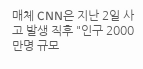매체 CNN은 지난 2일 사고 발생 직후 "인구 2000만명 규모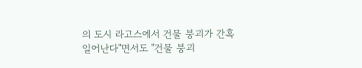의 도시 라고스에서 건물 붕괴가 간혹 일어난다"면서도 "건물 붕괴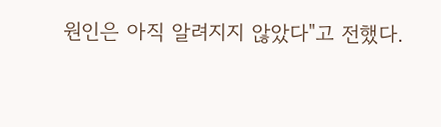원인은 아직 알려지지 않았다"고 전했다.